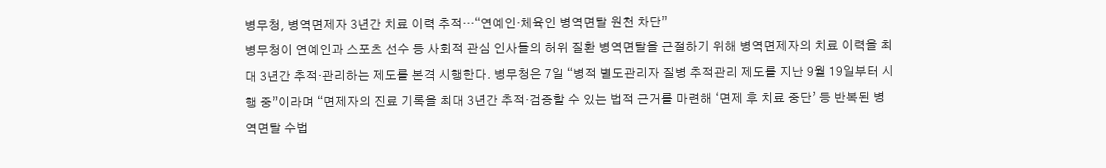병무청, 병역면제자 3년간 치료 이력 추적…“연예인·체육인 병역면탈 원천 차단”
병무청이 연예인과 스포츠 선수 등 사회적 관심 인사들의 허위 질환 병역면탈을 근절하기 위해 병역면제자의 치료 이력을 최대 3년간 추적·관리하는 제도를 본격 시행한다. 병무청은 7일 “병적 별도관리자 질병 추적관리 제도를 지난 9월 19일부터 시행 중”이라며 “면제자의 진료 기록을 최대 3년간 추적·검증할 수 있는 법적 근거를 마련해 ‘면제 후 치료 중단’ 등 반복된 병역면탈 수법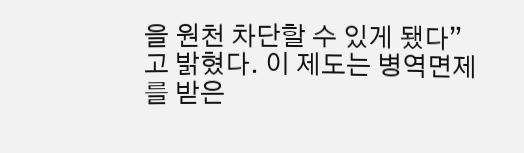을 원천 차단할 수 있게 됐다”고 밝혔다. 이 제도는 병역면제를 받은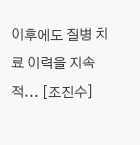이후에도 질병 치료 이력을 지속적... [조진수]